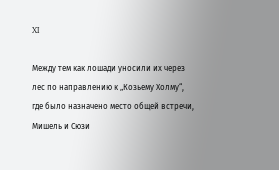XI

Между тем как лошади уносили их через лес по направлению к „Козьему Холму“, где было назначено место общей встречи, Мишель и Сюзи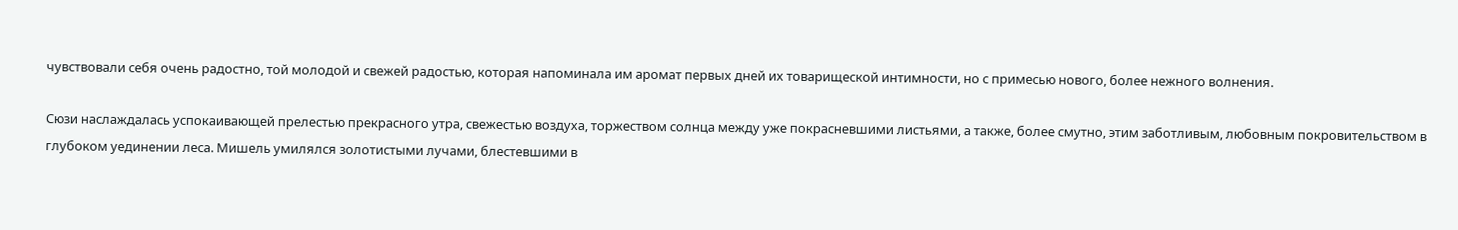чувствовали себя очень радостно, той молодой и свежей радостью, которая напоминала им аромат первых дней их товарищеской интимности, но с примесью нового, более нежного волнения.

Сюзи наслаждалась успокаивающей прелестью прекрасного утра, свежестью воздуха, торжеством солнца между уже покрасневшими листьями, а также, более смутно, этим заботливым, любовным покровительством в глубоком уединении леса. Мишель умилялся золотистыми лучами, блестевшими в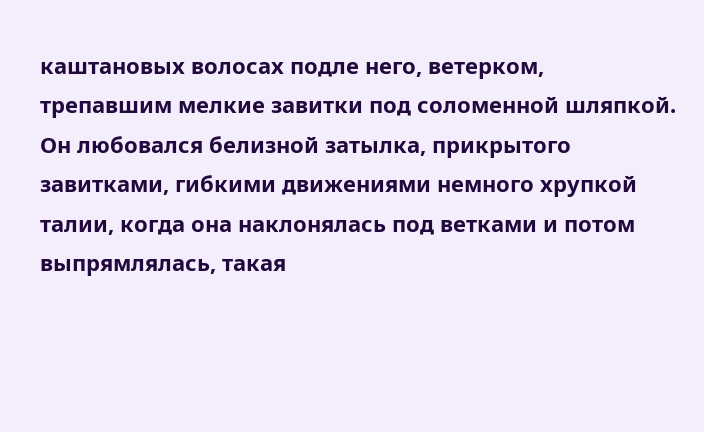каштановых волосах подле него, ветерком, трепавшим мелкие завитки под соломенной шляпкой. Он любовался белизной затылка, прикрытого завитками, гибкими движениями немного хрупкой талии, когда она наклонялась под ветками и потом выпрямлялась, такая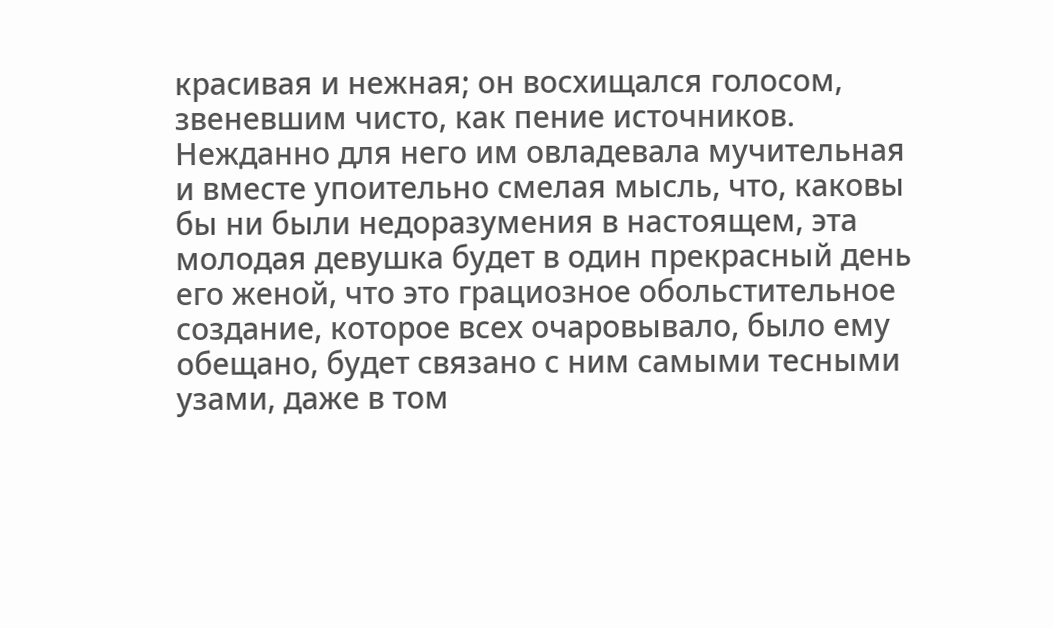красивая и нежная; он восхищался голосом, звеневшим чисто, как пение источников. Нежданно для него им овладевала мучительная и вместе упоительно смелая мысль, что, каковы бы ни были недоразумения в настоящем, эта молодая девушка будет в один прекрасный день его женой, что это грациозное обольстительное создание, которое всех очаровывало, было ему обещано, будет связано с ним самыми тесными узами, даже в том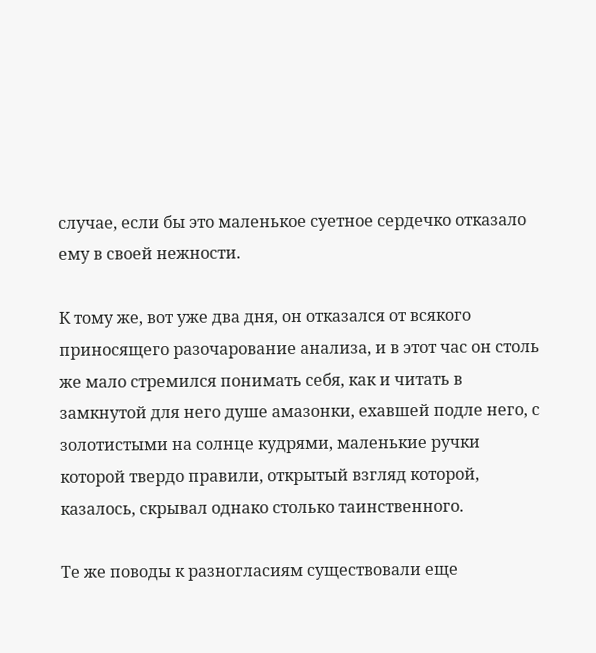случае, если бы это маленькое суетное сердечко отказало ему в своей нежности.

К тому же, вот уже два дня, он отказался от всякого приносящего разочарование анализа, и в этот час он столь же мало стремился понимать себя, как и читать в замкнутой для него душе амазонки, ехавшей подле него, с золотистыми на солнце кудрями, маленькие ручки которой твердо правили, открытый взгляд которой, казалось, скрывал однако столько таинственного.

Те же поводы к разногласиям существовали еще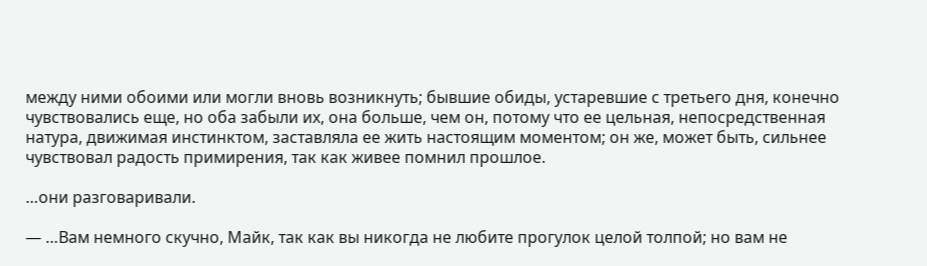между ними обоими или могли вновь возникнуть; бывшие обиды, устаревшие с третьего дня, конечно чувствовались еще, но оба забыли их, она больше, чем он, потому что ее цельная, непосредственная натура, движимая инстинктом, заставляла ее жить настоящим моментом; он же, может быть, сильнее чувствовал радость примирения, так как живее помнил прошлое.

…они разговаривали.

— …Вам немного скучно, Майк, так как вы никогда не любите прогулок целой толпой; но вам не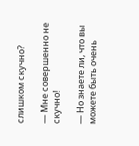слишком скучно?

— Мне совершенно не скучно!

— Но знаете ли, что вы можете быть очень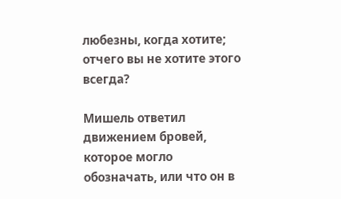любезны, когда хотите; отчего вы не хотите этого всегда?

Мишель ответил движением бровей, которое могло обозначать, или что он в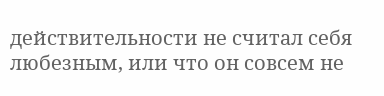действительности не считал себя любезным, или что он совсем не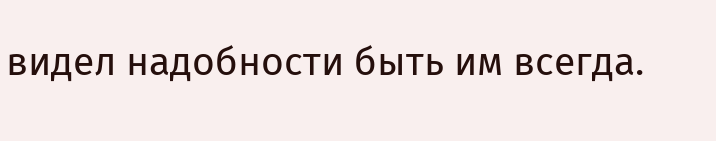видел надобности быть им всегда.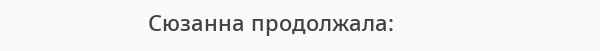Сюзанна продолжала: